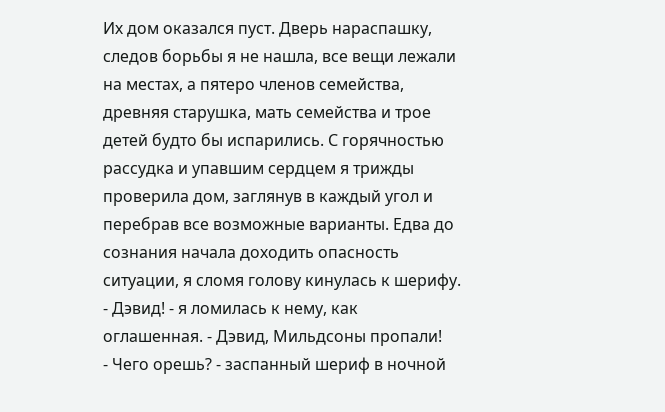Их дом оказался пуст. Дверь нараспашку, следов борьбы я не нашла, все вещи лежали на местах, а пятеро членов семейства, древняя старушка, мать семейства и трое детей будто бы испарились. С горячностью рассудка и упавшим сердцем я трижды проверила дом, заглянув в каждый угол и перебрав все возможные варианты. Едва до сознания начала доходить опасность ситуации, я сломя голову кинулась к шерифу.
- Дэвид! - я ломилась к нему, как оглашенная. - Дэвид, Мильдсоны пропали!
- Чего орешь? - заспанный шериф в ночной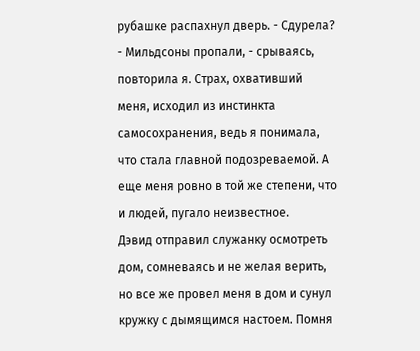рубашке распахнул дверь. - Сдурела?
- Мильдсоны пропали, - срываясь, повторила я. Страх, охвативший меня, исходил из инстинкта самосохранения, ведь я понимала, что стала главной подозреваемой. А еще меня ровно в той же степени, что и людей, пугало неизвестное.
Дэвид отправил служанку осмотреть дом, сомневаясь и не желая верить, но все же провел меня в дом и сунул кружку с дымящимся настоем. Помня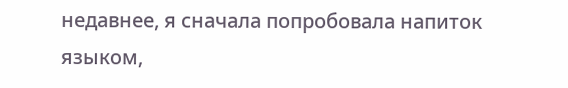недавнее, я сначала попробовала напиток языком,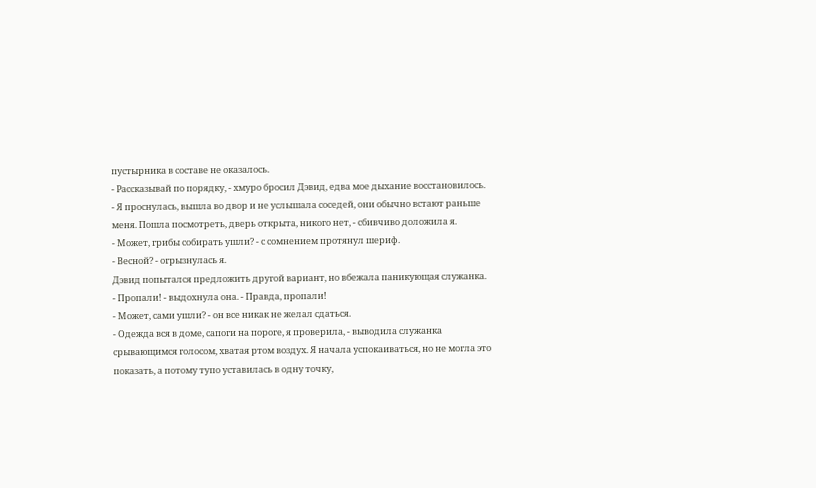пустырника в составе не оказалось.
- Рассказывай по порядку, - хмуро бросил Дэвид, едва мое дыхание восстановилось.
- Я проснулась, вышла во двор и не услышала соседей, они обычно встают раньше меня. Пошла посмотреть, дверь открыта, никого нет, - сбивчиво доложила я.
- Может, грибы собирать ушли? - с сомнением протянул шериф.
- Весной? - огрызнулась я.
Дэвид попытался предложить другой вариант, но вбежала паникующая служанка.
- Пропали! - выдохнула она. - Правда, пропали!
- Может, сами ушли? - он все никак не желал сдаться.
- Одежда вся в доме, сапоги на пороге, я проверила, - выводила служанка срывающимся голосом, хватая ртом воздух. Я начала успокаиваться, но не могла это показать, а потому тупо уставилась в одну точку,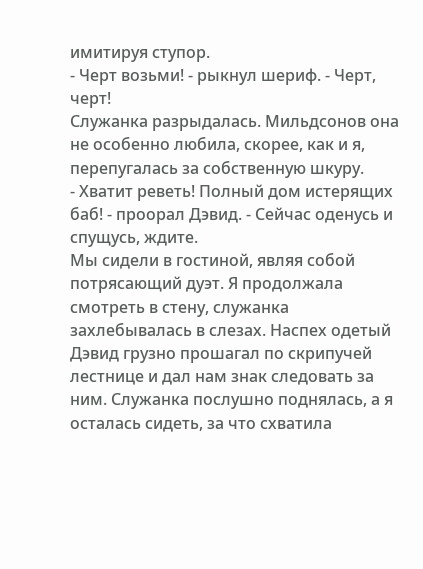имитируя ступор.
- Черт возьми! - рыкнул шериф. - Черт, черт!
Служанка разрыдалась. Мильдсонов она не особенно любила, скорее, как и я, перепугалась за собственную шкуру.
- Хватит реветь! Полный дом истерящих баб! - проорал Дэвид. - Сейчас оденусь и спущусь, ждите.
Мы сидели в гостиной, являя собой потрясающий дуэт. Я продолжала смотреть в стену, служанка захлебывалась в слезах. Наспех одетый Дэвид грузно прошагал по скрипучей лестнице и дал нам знак следовать за ним. Служанка послушно поднялась, а я осталась сидеть, за что схватила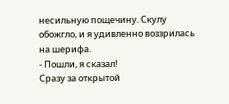несильную пощечину. Скулу обожгло, и я удивленно воззрилась на шерифа.
- Пошли, я сказал!
Сразу за открытой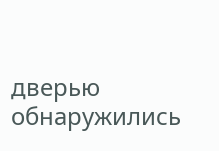дверью обнаружились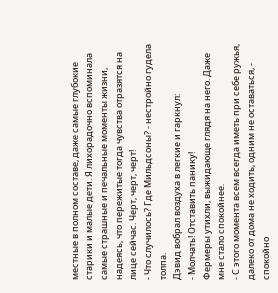местные в полном составе, даже самые глубокие старики и малые дети. Я лихорадочно вспоминала самые страшные и печальные моменты жизни, надеясь, что пережитые тогда чувства отразятся на лице сейчас. Черт, черт, черт!
- Что случилось? Где Мильдсоны? - нестройно гудела толпа.
Дэвид вобрал воздуха в легкие и гаркнул:
- Молчать! Отставить панику!
Фермеры утихли, выжидающе глядя на него. Даже мне стало спокойнее.
- С этого момента всем всегда иметь при себе ружья, далеко от дома не ходить, одним не оставаться, - спокойно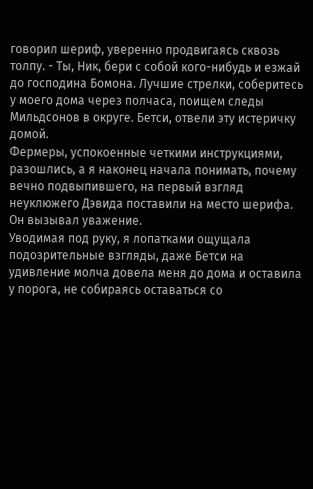говорил шериф, уверенно продвигаясь сквозь толпу. - Ты, Ник, бери с собой кого-нибудь и езжай до господина Бомона. Лучшие стрелки, соберитесь у моего дома через полчаса, поищем следы Мильдсонов в округе. Бетси, отвели эту истеричку домой.
Фермеры, успокоенные четкими инструкциями, разошлись, а я наконец начала понимать, почему вечно подвыпившего, на первый взгляд неуклюжего Дэвида поставили на место шерифа. Он вызывал уважение.
Уводимая под руку, я лопатками ощущала подозрительные взгляды, даже Бетси на удивление молча довела меня до дома и оставила у порога, не собираясь оставаться со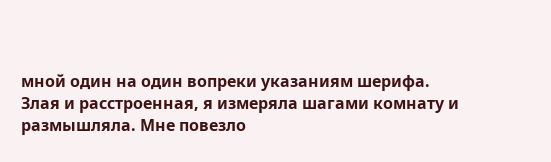мной один на один вопреки указаниям шерифа.
Злая и расстроенная, я измеряла шагами комнату и размышляла. Мне повезло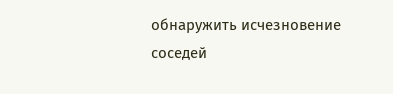обнаружить исчезновение соседей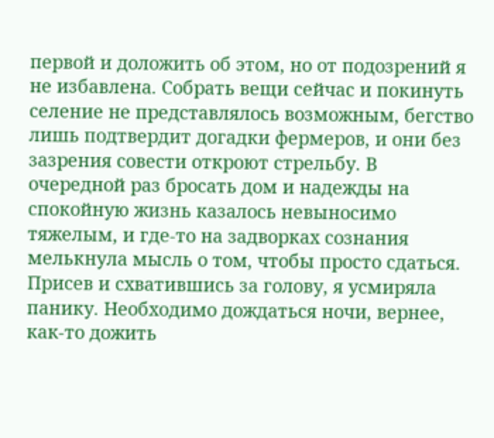первой и доложить об этом, но от подозрений я не избавлена. Собрать вещи сейчас и покинуть селение не представлялось возможным, бегство лишь подтвердит догадки фермеров, и они без зазрения совести откроют стрельбу. В очередной раз бросать дом и надежды на спокойную жизнь казалось невыносимо тяжелым, и где-то на задворках сознания мелькнула мысль о том, чтобы просто сдаться.
Присев и схватившись за голову, я усмиряла панику. Необходимо дождаться ночи, вернее, как-то дожить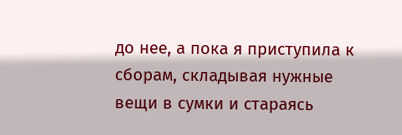до нее, а пока я приступила к сборам, складывая нужные вещи в сумки и стараясь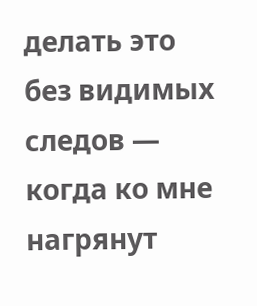делать это без видимых следов — когда ко мне нагрянут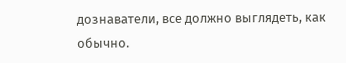дознаватели, все должно выглядеть, как обычно.